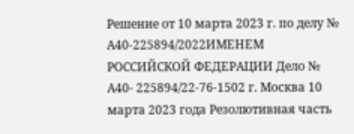Решение от 10 марта 2023 г. по делу № А40-225894/2022ИМЕНЕМ РОССИЙСКОЙ ФЕДЕРАЦИИ Дело № А40- 225894/22-76-1502 г. Москва 10 марта 2023 года Резолютивная часть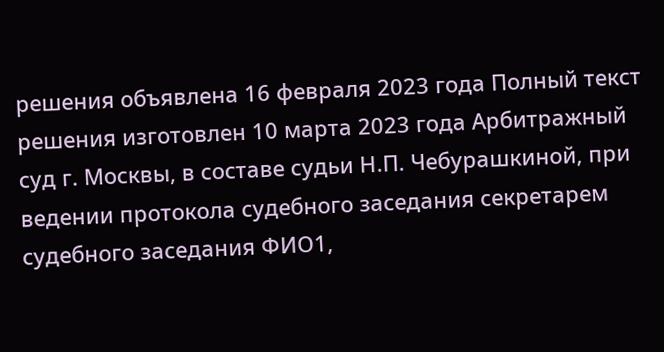решения объявлена 16 февраля 2023 года Полный текст решения изготовлен 10 марта 2023 года Арбитражный суд г. Москвы, в составе судьи Н.П. Чебурашкиной, при ведении протокола судебного заседания секретарем судебного заседания ФИО1,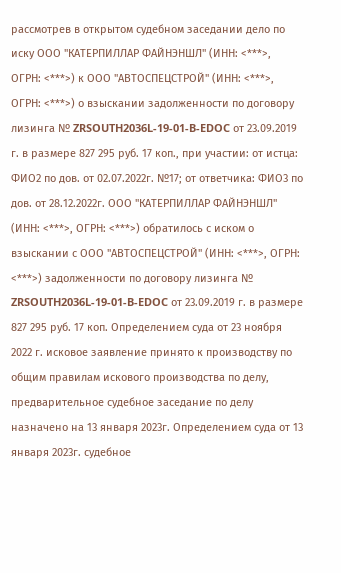рассмотрев в открытом судебном заседании дело по иску ООО "КАТЕРПИЛЛАР ФАЙНЭНШЛ" (ИНН: <***>, ОГРН: <***>) к ООО "АВТОСПЕЦСТРОЙ" (ИНН: <***>, ОГРН: <***>) о взыскании задолженности по договору лизинга № ZRSOUTH2036L-19-01-B-EDOC от 23.09.2019 г. в размере 827 295 руб. 17 коп., при участии: от истца: ФИО2 по дов. от 02.07.2022г. №17; от ответчика: ФИО3 по дов. от 28.12.2022г. ООО "КАТЕРПИЛЛАР ФАЙНЭНШЛ" (ИНН: <***>, ОГРН: <***>) обратилось с иском о взыскании с ООО "АВТОСПЕЦСТРОЙ" (ИНН: <***>, ОГРН: <***>) задолженности по договору лизинга № ZRSOUTH2036L-19-01-B-EDOC от 23.09.2019 г. в размере 827 295 руб. 17 коп. Определением суда от 23 ноября 2022 г. исковое заявление принято к производству по общим правилам искового производства по делу, предварительное судебное заседание по делу назначено на 13 января 2023г. Определением суда от 13 января 2023г. судебное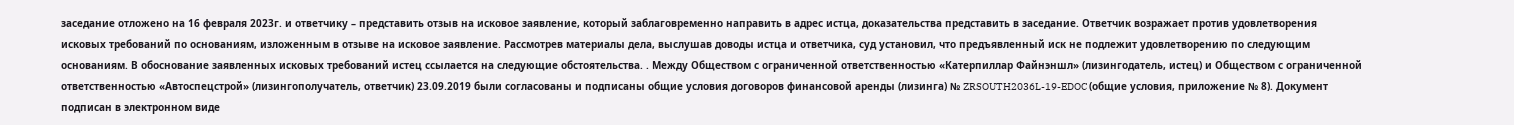заседание отложено на 16 февраля 2023г. и ответчику – представить отзыв на исковое заявление, который заблаговременно направить в адрес истца, доказательства представить в заседание. Ответчик возражает против удовлетворения исковых требований по основаниям, изложенным в отзыве на исковое заявление. Рассмотрев материалы дела, выслушав доводы истца и ответчика, суд установил, что предъявленный иск не подлежит удовлетворению по следующим основаниям. В обоснование заявленных исковых требований истец ссылается на следующие обстоятельства. . Между Обществом с ограниченной ответственностью «Катерпиллар Файнэншл» (лизингодатель, истец) и Обществом с ограниченной ответственностью «Автоспецстрой» (лизингополучатель, ответчик) 23.09.2019 были согласованы и подписаны общие условия договоров финансовой аренды (лизинга) № ZRSOUTH2036L-19-EDOC (общие условия, приложение № 8). Документ подписан в электронном виде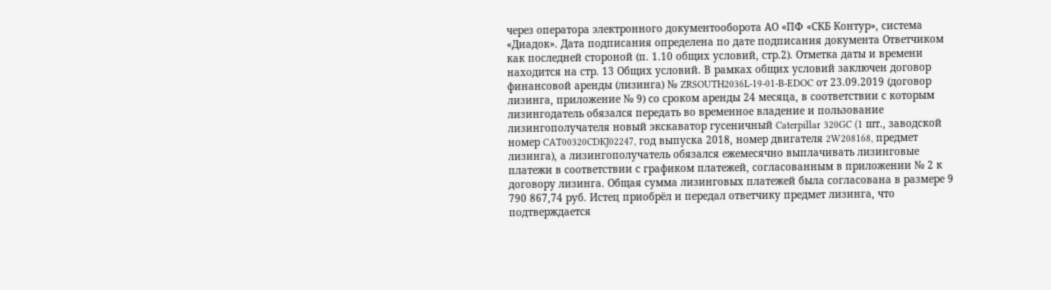через оператора электронного документооборота АО «ПФ «СКБ Контур», система «Диадок». Дата подписания определена по дате подписания документа Ответчиком как последней стороной (п. 1.10 общих условий, стр.2). Отметка даты и времени находится на стр. 13 Общих условий. В рамках общих условий заключен договор финансовой аренды (лизинга) № ZRSOUTH2036L-19-01-B-EDOC от 23.09.2019 (договор лизинга, приложение № 9) со сроком аренды 24 месяца, в соответствии с которым лизингодатель обязался передать во временное владение и пользование лизингополучателя новый экскаватор гусеничный Caterpillar 320GC (1 шт., заводской номер CAT00320CDKJ02247, год выпуска 2018, номер двигателя 2W208168, предмет лизинга), а лизингополучатель обязался ежемесячно выплачивать лизинговые платежи в соответствии с графиком платежей, согласованным в приложении № 2 к договору лизинга. Общая сумма лизинговых платежей была согласована в размере 9 790 867,74 руб. Истец приобрёл и передал ответчику предмет лизинга, что подтверждается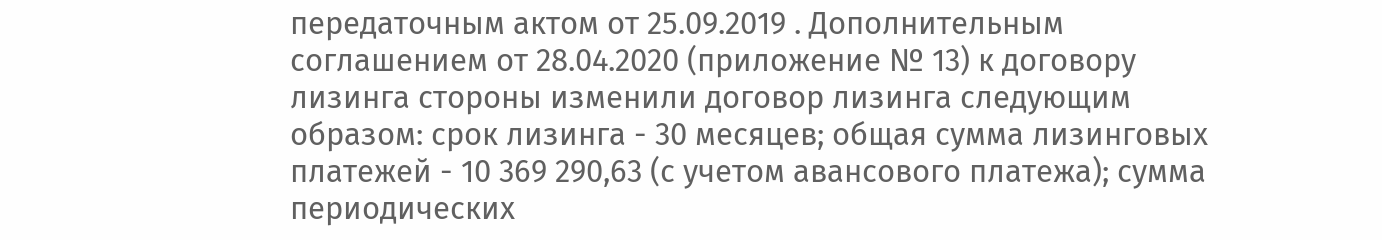передаточным актом от 25.09.2019 . Дополнительным соглашением от 28.04.2020 (приложение № 13) к договору лизинга стороны изменили договор лизинга следующим образом: срок лизинга - 30 месяцев; общая сумма лизинговых платежей - 10 369 290,63 (с учетом авансового платежа); сумма периодических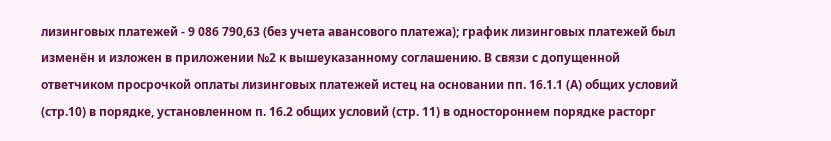лизинговых платежей - 9 086 790,63 (без учета авансового платежа); график лизинговых платежей был изменён и изложен в приложении №2 к вышеуказанному соглашению. В связи с допущенной ответчиком просрочкой оплаты лизинговых платежей истец на основании пп. 16.1.1 (А) общих условий (стр.10) в порядке, установленном п. 16.2 общих условий (стр. 11) в одностороннем порядке расторг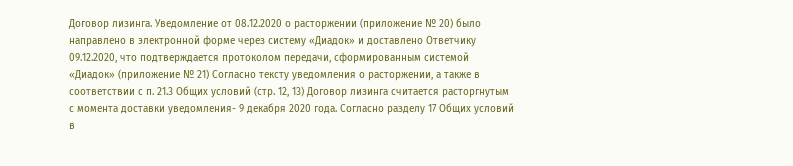Договор лизинга. Уведомление от 08.12.2020 о расторжении (приложение № 20) было направлено в электронной форме через систему «Диадок» и доставлено Ответчику 09.12.2020, что подтверждается протоколом передачи, сформированным системой «Диадок» (приложение № 21) Согласно тексту уведомления о расторжении, а также в соответствии с п. 21.3 Общих условий (стр. 12, 13) Договор лизинга считается расторгнутым с момента доставки уведомления- 9 декабря 2020 года. Согласно разделу 17 Общих условий в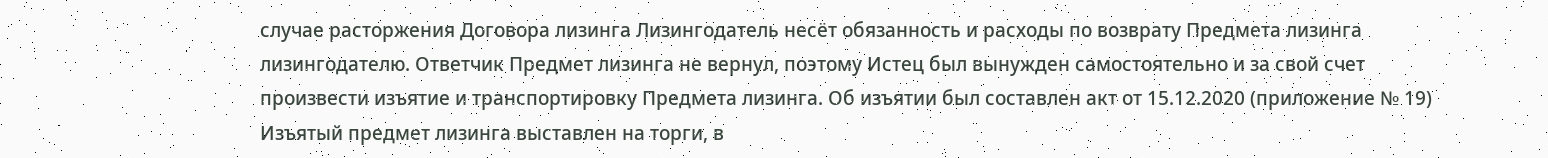случае расторжения Договора лизинга Лизингодатель несёт обязанность и расходы по возврату Предмета лизинга лизингодателю. Ответчик Предмет лизинга не вернул, поэтому Истец был вынужден самостоятельно и за свой счет произвести изъятие и транспортировку Предмета лизинга. Об изъятии был составлен акт от 15.12.2020 (приложение № 19) Изъятый предмет лизинга выставлен на торги, в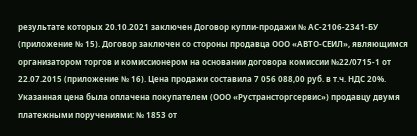результате которых 20.10.2021 заключен Договор купли-продажи № АС-2106-2341-БУ (приложение № 15). Договор заключен со стороны продавца ООО «АВТО-СЕИЛ», являющимся организатором торгов и комиссионером на основании договора комиссии №22/0715-1 от 22.07.2015 (приложение № 16). Цена продажи составила 7 056 088,00 руб. в т.ч. НДС 20%. Указанная цена была оплачена покупателем (ООО «Рустрансторгсервис») продавцу двумя платежными поручениями: № 1853 от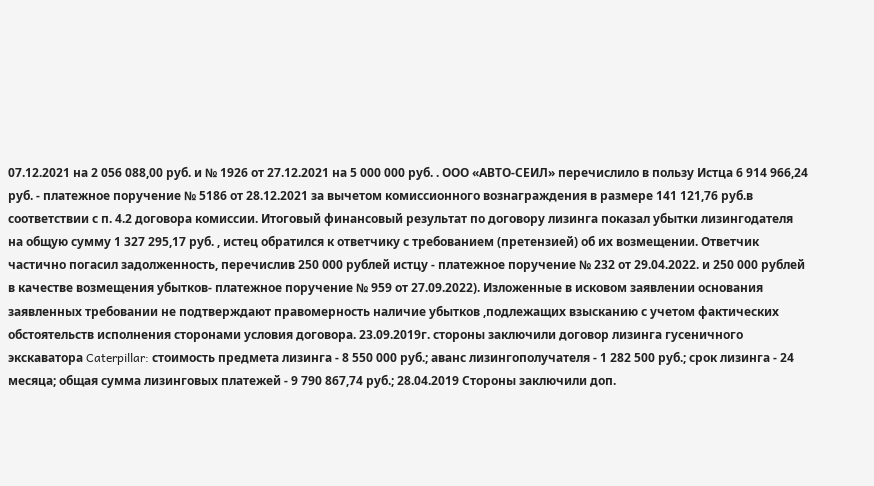07.12.2021 на 2 056 088,00 руб. и № 1926 от 27.12.2021 на 5 000 000 руб. . ООО «АВТО-СЕИЛ» перечислило в пользу Истца 6 914 966,24 руб. - платежное поручение № 5186 от 28.12.2021 за вычетом комиссионного вознаграждения в размере 141 121,76 руб.в соответствии с п. 4.2 договора комиссии. Итоговый финансовый результат по договору лизинга показал убытки лизингодателя на общую сумму 1 327 295,17 руб. , истец обратился к ответчику с требованием (претензией) об их возмещении. Ответчик частично погасил задолженность, перечислив 250 000 рублей истцу - платежное поручение № 232 от 29.04.2022. и 250 000 рублей в качестве возмещения убытков- платежное поручение № 959 от 27.09.2022). Изложенные в исковом заявлении основания заявленных требовании не подтверждают правомерность наличие убытков ,подлежащих взысканию с учетом фактических обстоятельств исполнения сторонами условия договора. 23.09.2019г. стороны заключили договор лизинга гусеничного экскаватора Caterpillar: стоимость предмета лизинга - 8 550 000 руб.; аванс лизингополучателя - 1 282 500 руб.; срок лизинга - 24 месяца; общая сумма лизинговых платежей - 9 790 867,74 руб.; 28.04.2019 Стороны заключили доп.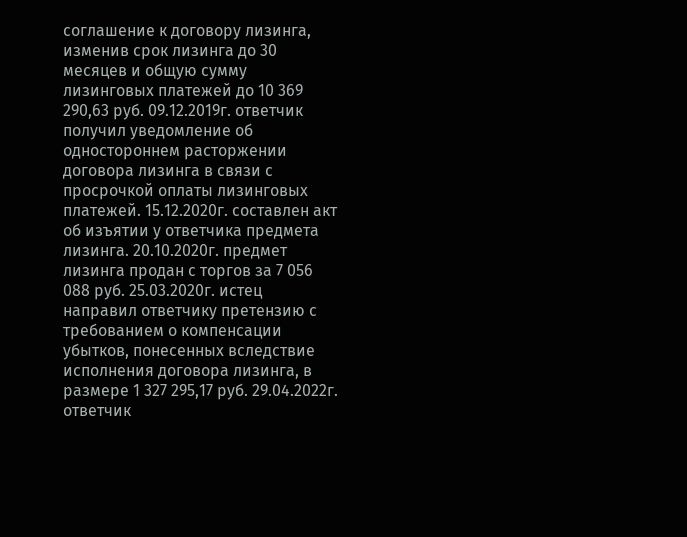соглашение к договору лизинга, изменив срок лизинга до 30 месяцев и общую сумму лизинговых платежей до 10 369 290,63 руб. 09.12.2019г. ответчик получил уведомление об одностороннем расторжении договора лизинга в связи с просрочкой оплаты лизинговых платежей. 15.12.2020г. составлен акт об изъятии у ответчика предмета лизинга. 20.10.2020г. предмет лизинга продан с торгов за 7 056 088 руб. 25.03.2020г. истец направил ответчику претензию с требованием о компенсации убытков, понесенных вследствие исполнения договора лизинга, в размере 1 327 295,17 руб. 29.04.2022г. ответчик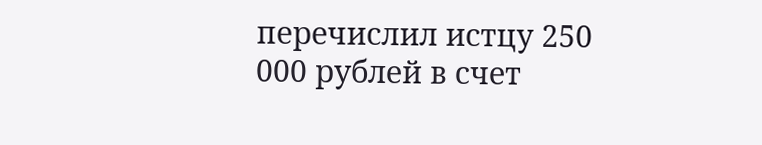перечислил истцу 250 000 рублей в счет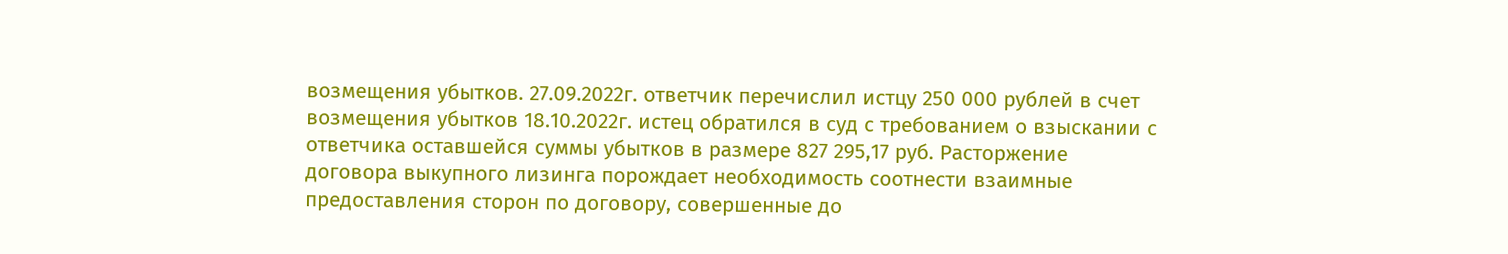возмещения убытков. 27.09.2022г. ответчик перечислил истцу 250 000 рублей в счет возмещения убытков 18.10.2022г. истец обратился в суд с требованием о взыскании с ответчика оставшейся суммы убытков в размере 827 295,17 руб. Расторжение договора выкупного лизинга порождает необходимость соотнести взаимные предоставления сторон по договору, совершенные до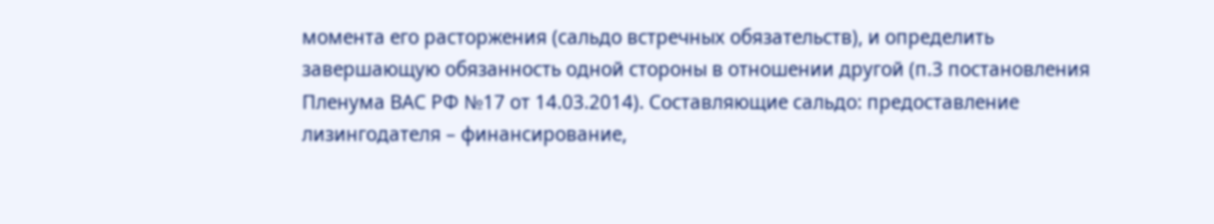момента его расторжения (сальдо встречных обязательств), и определить завершающую обязанность одной стороны в отношении другой (п.3 постановления Пленума ВАС РФ №17 от 14.03.2014). Составляющие сальдо: предоставление лизингодателя – финансирование,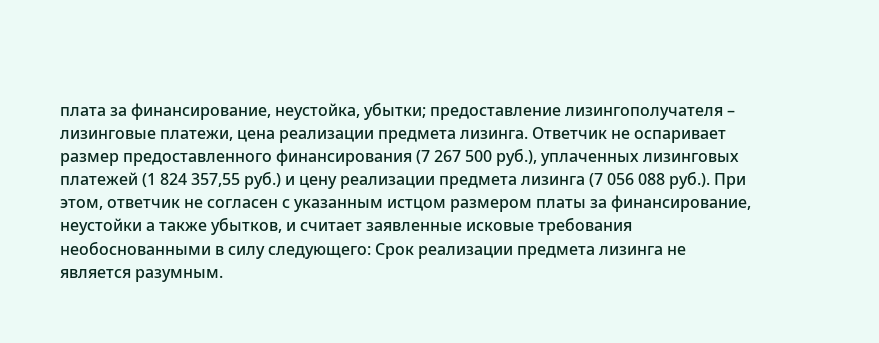плата за финансирование, неустойка, убытки; предоставление лизингополучателя – лизинговые платежи, цена реализации предмета лизинга. Ответчик не оспаривает размер предоставленного финансирования (7 267 500 руб.), уплаченных лизинговых платежей (1 824 357,55 руб.) и цену реализации предмета лизинга (7 056 088 руб.). При этом, ответчик не согласен с указанным истцом размером платы за финансирование, неустойки а также убытков, и считает заявленные исковые требования необоснованными в силу следующего: Срок реализации предмета лизинга не является разумным.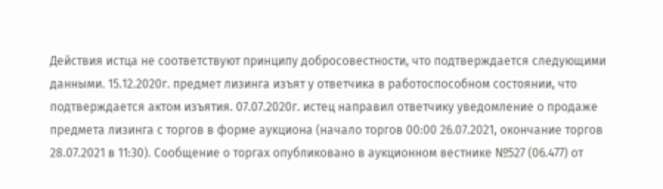Действия истца не соответствуют принципу добросовестности, что подтверждается следующими данными. 15.12.2020г. предмет лизинга изъят у ответчика в работоспособном состоянии, что подтверждается актом изъятия. 07.07.2020г. истец направил ответчику уведомление о продаже предмета лизинга с торгов в форме аукциона (начало торгов 00:00 26.07.2021, окончание торгов 28.07.2021 в 11:30). Сообщение о торгах опубликовано в аукционном вестнике №527 (06.477) от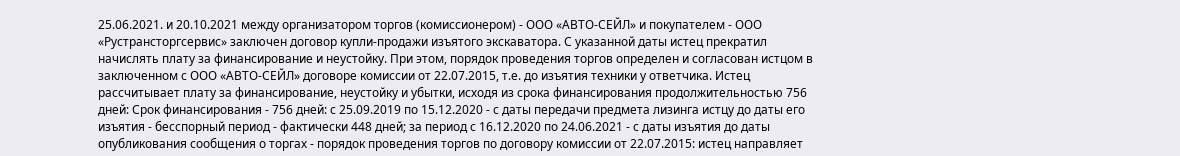25.06.2021. и 20.10.2021 между организатором торгов (комиссионером) - ООО «АВТО-СЕЙЛ» и покупателем - ООО «Рустрансторгсервис» заключен договор купли-продажи изъятого экскаватора. С указанной даты истец прекратил начислять плату за финансирование и неустойку. При этом, порядок проведения торгов определен и согласован истцом в заключенном с ООО «АВТО-СЕЙЛ» договоре комиссии от 22.07.2015, т.е. до изъятия техники у ответчика. Истец рассчитывает плату за финансирование, неустойку и убытки, исходя из срока финансирования продолжительностью 756 дней: Срок финансирования - 756 дней: с 25.09.2019 по 15.12.2020 - с даты передачи предмета лизинга истцу до даты его изъятия - бесспорный период - фактически 448 дней; за период с 16.12.2020 по 24.06.2021 - с даты изъятия до даты опубликования сообщения о торгах - порядок проведения торгов по договору комиссии от 22.07.2015: истец направляет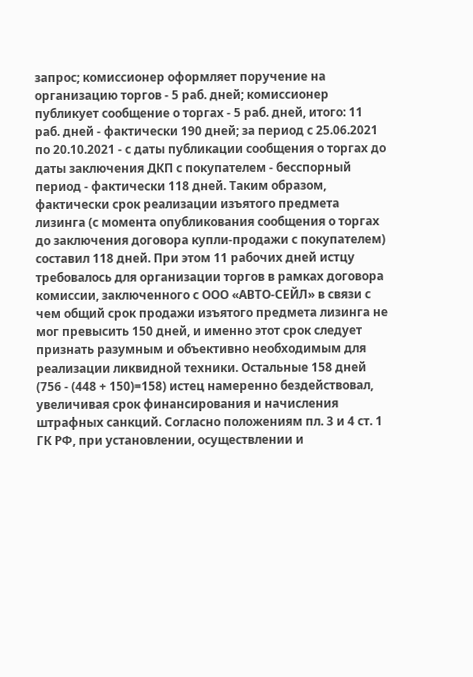запрос; комиссионер оформляет поручение на организацию торгов - 5 раб. дней; комиссионер публикует сообщение о торгах - 5 раб. дней, итого: 11 раб. дней - фактически 190 дней; за период с 25.06.2021 по 20.10.2021 - с даты публикации сообщения о торгах до даты заключения ДКП с покупателем - бесспорный период - фактически 118 дней. Таким образом, фактически срок реализации изъятого предмета лизинга (с момента опубликования сообщения о торгах до заключения договора купли-продажи с покупателем) составил 118 дней. При этом 11 рабочих дней истцу требовалось для организации торгов в рамках договора комиссии, заключенного с ООО «АВТО-СЕЙЛ» в связи с чем общий срок продажи изъятого предмета лизинга не мог превысить 150 дней, и именно этот срок следует признать разумным и объективно необходимым для реализации ликвидной техники. Остальные 158 дней (756 - (448 + 150)=158) истец намеренно бездействовал, увеличивая срок финансирования и начисления штрафных санкций. Согласно положениям пл. 3 и 4 ст. 1 ГК РФ, при установлении, осуществлении и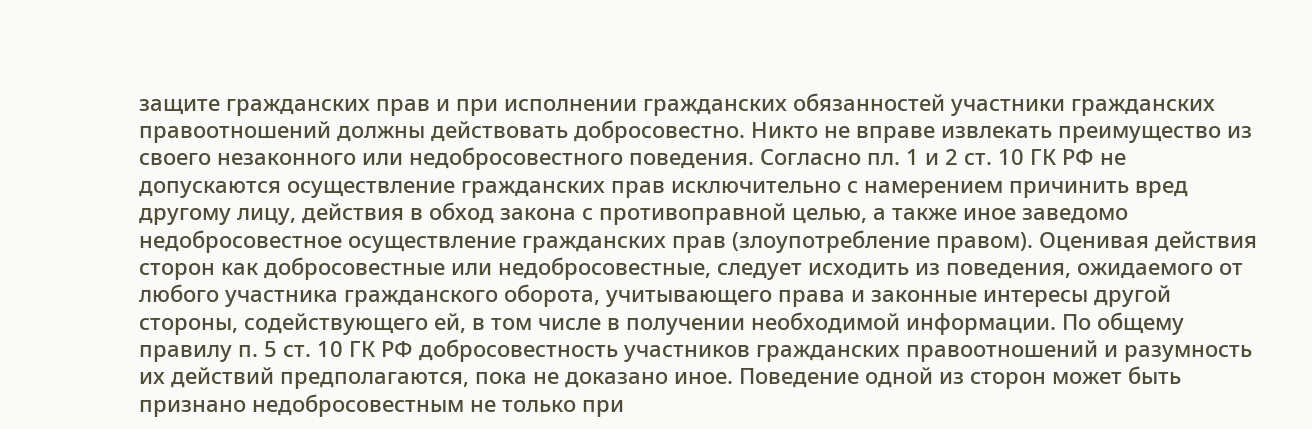защите гражданских прав и при исполнении гражданских обязанностей участники гражданских правоотношений должны действовать добросовестно. Никто не вправе извлекать преимущество из своего незаконного или недобросовестного поведения. Согласно пл. 1 и 2 ст. 10 ГК РФ не допускаются осуществление гражданских прав исключительно с намерением причинить вред другому лицу, действия в обход закона с противоправной целью, а также иное заведомо недобросовестное осуществление гражданских прав (злоупотребление правом). Оценивая действия сторон как добросовестные или недобросовестные, следует исходить из поведения, ожидаемого от любого участника гражданского оборота, учитывающего права и законные интересы другой стороны, содействующего ей, в том числе в получении необходимой информации. По общему правилу п. 5 ст. 10 ГК РФ добросовестность участников гражданских правоотношений и разумность их действий предполагаются, пока не доказано иное. Поведение одной из сторон может быть признано недобросовестным не только при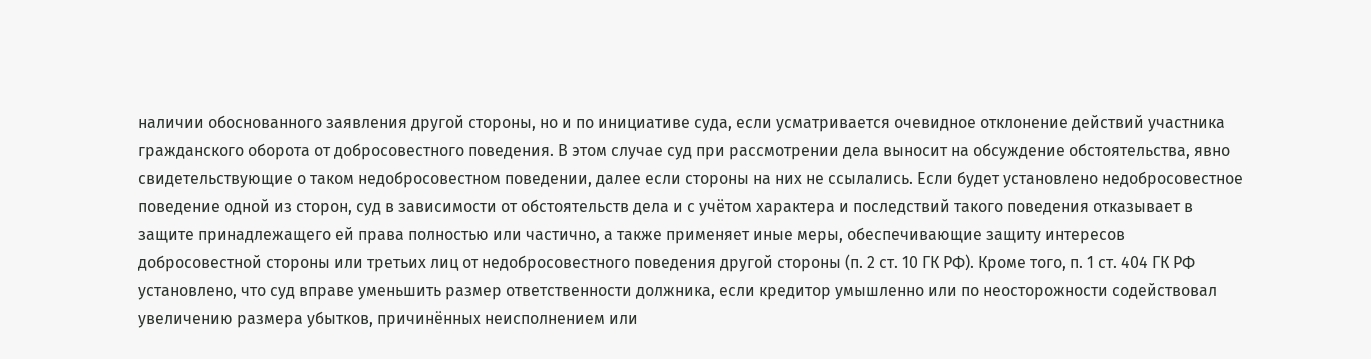наличии обоснованного заявления другой стороны, но и по инициативе суда, если усматривается очевидное отклонение действий участника гражданского оборота от добросовестного поведения. В этом случае суд при рассмотрении дела выносит на обсуждение обстоятельства, явно свидетельствующие о таком недобросовестном поведении, далее если стороны на них не ссылались. Если будет установлено недобросовестное поведение одной из сторон, суд в зависимости от обстоятельств дела и с учётом характера и последствий такого поведения отказывает в защите принадлежащего ей права полностью или частично, а также применяет иные меры, обеспечивающие защиту интересов добросовестной стороны или третьих лиц от недобросовестного поведения другой стороны (п. 2 ст. 10 ГК РФ). Кроме того, п. 1 ст. 404 ГК РФ установлено, что суд вправе уменьшить размер ответственности должника, если кредитор умышленно или по неосторожности содействовал увеличению размера убытков, причинённых неисполнением или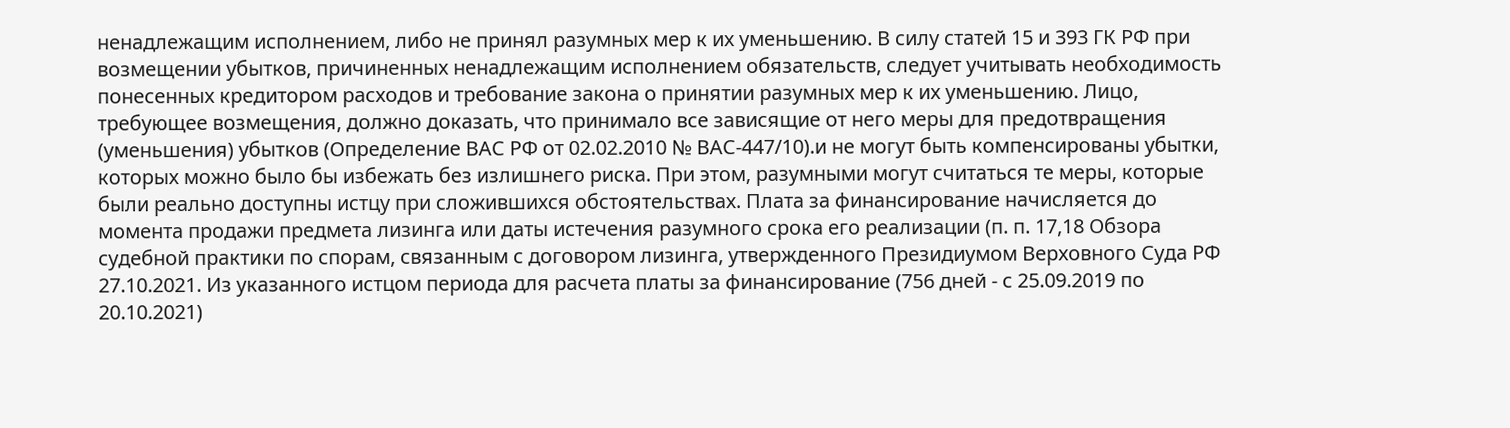ненадлежащим исполнением, либо не принял разумных мер к их уменьшению. В силу статей 15 и 393 ГК РФ при возмещении убытков, причиненных ненадлежащим исполнением обязательств, следует учитывать необходимость понесенных кредитором расходов и требование закона о принятии разумных мер к их уменьшению. Лицо, требующее возмещения, должно доказать, что принимало все зависящие от него меры для предотвращения (уменьшения) убытков (Определение ВАС РФ от 02.02.2010 № ВАС-447/10).и не могут быть компенсированы убытки, которых можно было бы избежать без излишнего риска. При этом, разумными могут считаться те меры, которые были реально доступны истцу при сложившихся обстоятельствах. Плата за финансирование начисляется до момента продажи предмета лизинга или даты истечения разумного срока его реализации (п. п. 17,18 Обзора судебной практики по спорам, связанным с договором лизинга, утвержденного Президиумом Верховного Суда РФ 27.10.2021. Из указанного истцом периода для расчета платы за финансирование (756 дней - с 25.09.2019 по 20.10.2021)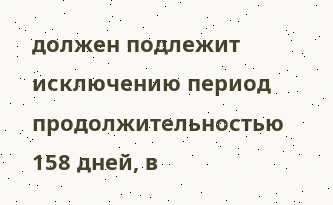должен подлежит исключению период продолжительностью 158 дней, в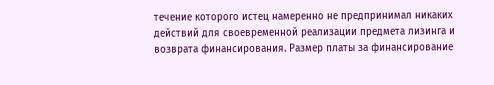течение которого истец намеренно не предпринимал никаких действий для своевременной реализации предмета лизинга и возврата финансирования. Размер платы за финансирование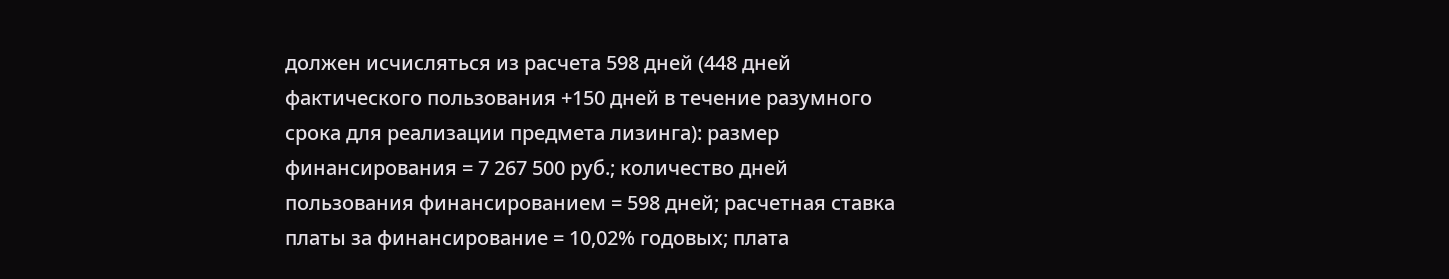должен исчисляться из расчета 598 дней (448 дней фактического пользования +150 дней в течение разумного срока для реализации предмета лизинга): размер финансирования = 7 267 500 руб.; количество дней пользования финансированием = 598 дней; расчетная ставка платы за финансирование = 10,02% годовых; плата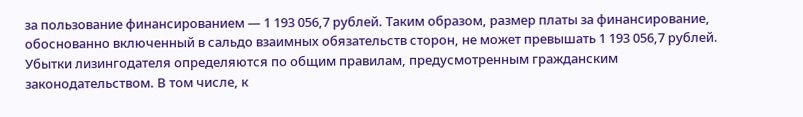за пользование финансированием — 1 193 056,7 рублей. Таким образом, размер платы за финансирование, обоснованно включенный в сальдо взаимных обязательств сторон, не может превышать 1 193 056,7 рублей. Убытки лизингодателя определяются по общим правилам, предусмотренным гражданским законодательством. В том числе, к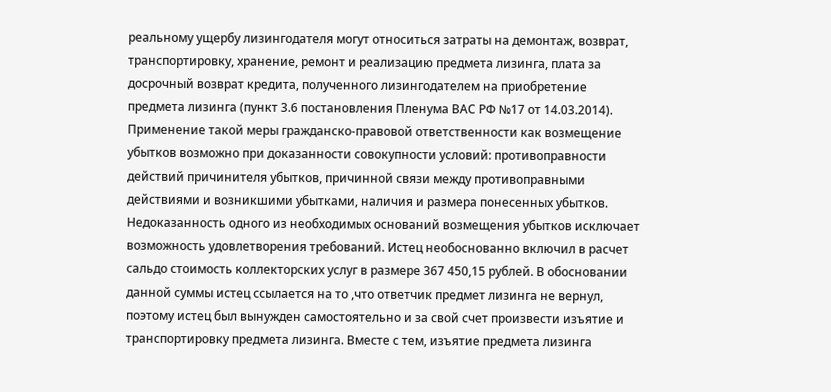реальному ущербу лизингодателя могут относиться затраты на демонтаж, возврат, транспортировку, хранение, ремонт и реализацию предмета лизинга, плата за досрочный возврат кредита, полученного лизингодателем на приобретение предмета лизинга (пункт 3.6 постановления Пленума ВАС РФ №17 от 14.03.2014). Применение такой меры гражданско-правовой ответственности как возмещение убытков возможно при доказанности совокупности условий: противоправности действий причинителя убытков, причинной связи между противоправными действиями и возникшими убытками, наличия и размера понесенных убытков. Недоказанность одного из необходимых оснований возмещения убытков исключает возможность удовлетворения требований. Истец необоснованно включил в расчет сальдо стоимость коллекторских услуг в размере 367 450,15 рублей. В обосновании данной суммы истец ссылается на то ,что ответчик предмет лизинга не вернул, поэтому истец был вынужден самостоятельно и за свой счет произвести изъятие и транспортировку предмета лизинга. Вместе с тем, изъятие предмета лизинга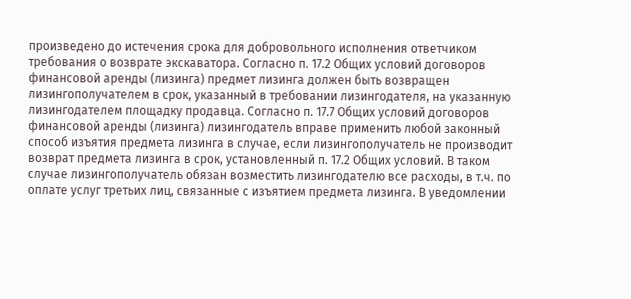произведено до истечения срока для добровольного исполнения ответчиком требования о возврате экскаватора. Согласно п. 17.2 Общих условий договоров финансовой аренды (лизинга) предмет лизинга должен быть возвращен лизингополучателем в срок, указанный в требовании лизингодателя, на указанную лизингодателем площадку продавца. Согласно п. 17.7 Общих условий договоров финансовой аренды (лизинга) лизингодатель вправе применить любой законный способ изъятия предмета лизинга в случае, если лизингополучатель не производит возврат предмета лизинга в срок, установленный п. 17.2 Общих условий. В таком случае лизингополучатель обязан возместить лизингодателю все расходы, в т.ч. по оплате услуг третьих лиц, связанные с изъятием предмета лизинга. В уведомлении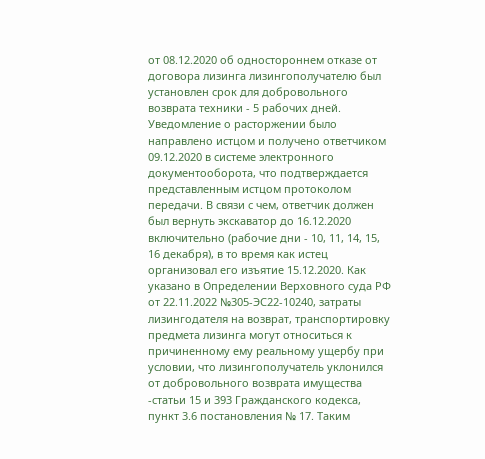от 08.12.2020 об одностороннем отказе от договора лизинга лизингополучателю был установлен срок для добровольного возврата техники - 5 рабочих дней. Уведомление о расторжении было направлено истцом и получено ответчиком 09.12.2020 в системе электронного документооборота, что подтверждается представленным истцом протоколом передачи. В связи с чем, ответчик должен был вернуть экскаватор до 16.12.2020 включительно (рабочие дни - 10, 11, 14, 15, 16 декабря), в то время как истец организовал его изъятие 15.12.2020. Как указано в Определении Верховного суда РФ от 22.11.2022 №305-ЭС22-10240, затраты лизингодателя на возврат, транспортировку предмета лизинга могут относиться к причиненному ему реальному ущербу при условии, что лизингополучатель уклонился от добровольного возврата имущества -статьи 15 и 393 Гражданского кодекса, пункт 3.6 постановления № 17. Таким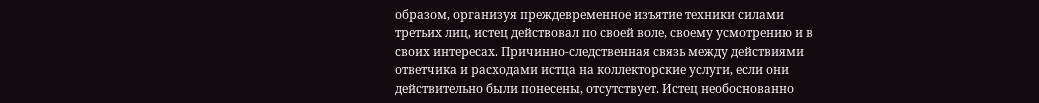образом, организуя преждевременное изъятие техники силами третьих лиц, истец действовал по своей воле, своему усмотрению и в своих интересах. Причинно-следственная связь между действиями ответчика и расходами истца на коллекторские услуги, если они действительно были понесены, отсутствует. Истец необоснованно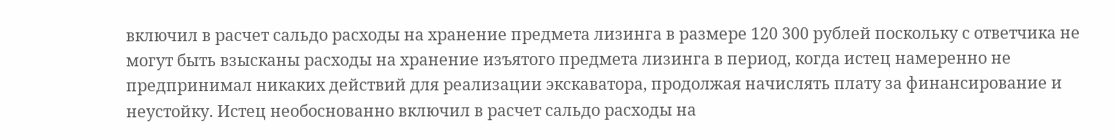включил в расчет сальдо расходы на хранение предмета лизинга в размере 120 300 рублей поскольку с ответчика не могут быть взысканы расходы на хранение изъятого предмета лизинга в период, когда истец намеренно не предпринимал никаких действий для реализации экскаватора, продолжая начислять плату за финансирование и неустойку. Истец необоснованно включил в расчет сальдо расходы на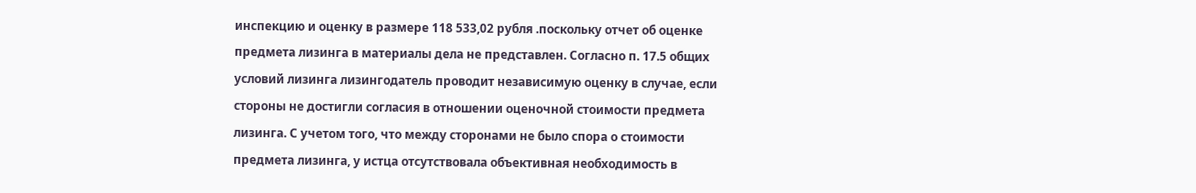инспекцию и оценку в размере 118 533,02 рубля .поскольку отчет об оценке предмета лизинга в материалы дела не представлен. Согласно п. 17.5 общих условий лизинга лизингодатель проводит независимую оценку в случае, если стороны не достигли согласия в отношении оценочной стоимости предмета лизинга. С учетом того, что между сторонами не было спора о стоимости предмета лизинга, у истца отсутствовала объективная необходимость в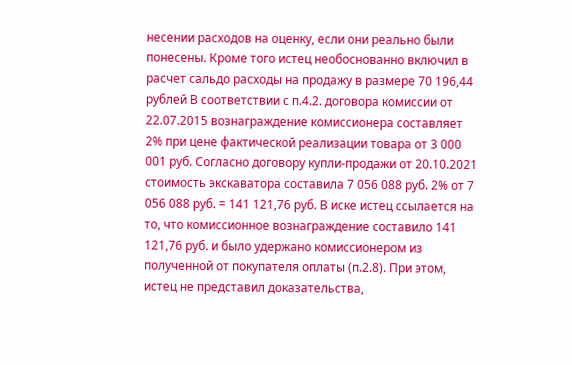несении расходов на оценку, если они реально были понесены. Кроме того истец необоснованно включил в расчет сальдо расходы на продажу в размере 70 196,44 рублей В соответствии с п.4.2. договора комиссии от 22.07.2015 вознаграждение комиссионера составляет 2% при цене фактической реализации товара от 3 000 001 руб. Согласно договору купли-продажи от 20.10.2021 стоимость экскаватора составила 7 056 088 руб. 2% от 7 056 088 руб. = 141 121,76 руб. В иске истец ссылается на то, что комиссионное вознаграждение составило 141 121,76 руб. и было удержано комиссионером из полученной от покупателя оплаты (п.2.8). При этом, истец не представил доказательства,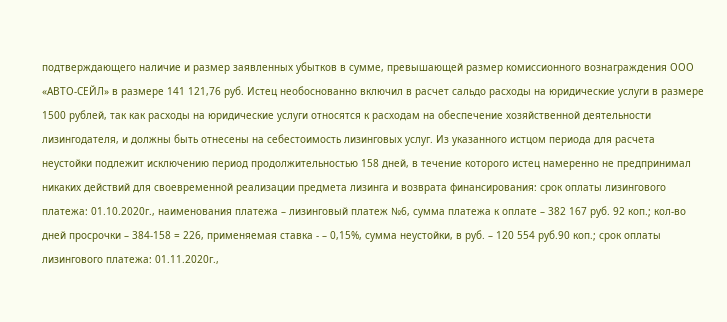подтверждающего наличие и размер заявленных убытков в сумме, превышающей размер комиссионного вознаграждения ООО «АВТО-СЕЙЛ» в размере 141 121,76 руб. Истец необоснованно включил в расчет сальдо расходы на юридические услуги в размере 1500 рублей, так как расходы на юридические услуги относятся к расходам на обеспечение хозяйственной деятельности лизингодателя, и должны быть отнесены на себестоимость лизинговых услуг. Из указанного истцом периода для расчета неустойки подлежит исключению период продолжительностью 158 дней, в течение которого истец намеренно не предпринимал никаких действий для своевременной реализации предмета лизинга и возврата финансирования: срок оплаты лизингового платежа: 01.10.2020г., наименования платежа – лизинговый платеж №6, сумма платежа к оплате – 382 167 руб. 92 коп.; кол-во дней просрочки – 384-158 = 226, применяемая ставка - – 0,15%, сумма неустойки, в руб. – 120 554 руб.90 коп.; срок оплаты лизингового платежа: 01.11.2020г.,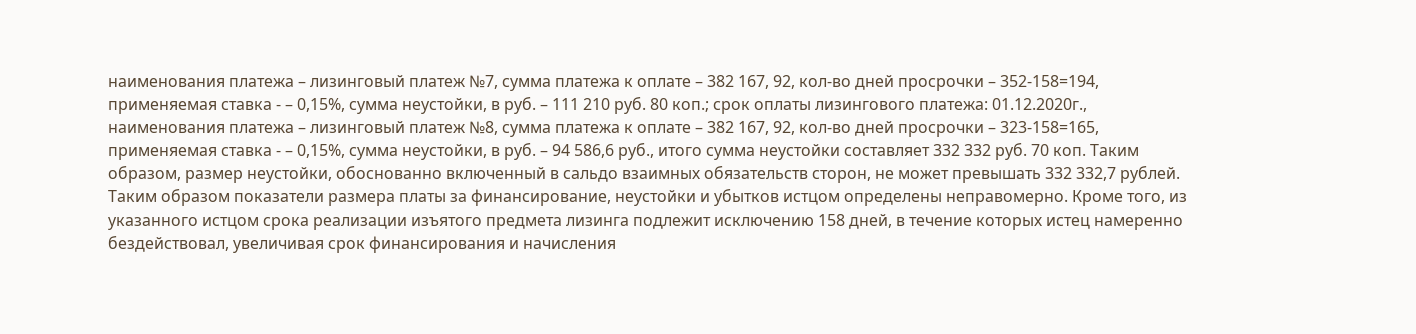наименования платежа – лизинговый платеж №7, сумма платежа к оплате – 382 167, 92, кол-во дней просрочки – 352-158=194, применяемая ставка - – 0,15%, сумма неустойки, в руб. – 111 210 руб. 80 коп.; срок оплаты лизингового платежа: 01.12.2020г., наименования платежа – лизинговый платеж №8, сумма платежа к оплате – 382 167, 92, кол-во дней просрочки – 323-158=165, применяемая ставка - – 0,15%, сумма неустойки, в руб. – 94 586,6 руб., итого сумма неустойки составляет 332 332 руб. 70 коп. Таким образом, размер неустойки, обоснованно включенный в сальдо взаимных обязательств сторон, не может превышать 332 332,7 рублей. Таким образом показатели размера платы за финансирование, неустойки и убытков истцом определены неправомерно. Кроме того, из указанного истцом срока реализации изъятого предмета лизинга подлежит исключению 158 дней, в течение которых истец намеренно бездействовал, увеличивая срок финансирования и начисления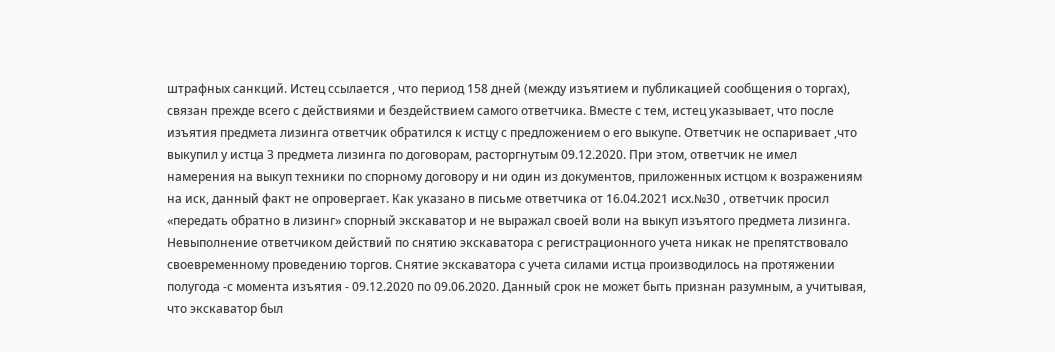штрафных санкций. Истец ссылается , что период 158 дней (между изъятием и публикацией сообщения о торгах), связан прежде всего с действиями и бездействием самого ответчика. Вместе с тем, истец указывает, что после изъятия предмета лизинга ответчик обратился к истцу с предложением о его выкупе. Ответчик не оспаривает ,что выкупил у истца 3 предмета лизинга по договорам, расторгнутым 09.12.2020. При этом, ответчик не имел намерения на выкуп техники по спорному договору и ни один из документов, приложенных истцом к возражениям на иск, данный факт не опровергает. Как указано в письме ответчика от 16.04.2021 исх.№30 , ответчик просил «передать обратно в лизинг» спорный экскаватор и не выражал своей воли на выкуп изъятого предмета лизинга. Невыполнение ответчиком действий по снятию экскаватора с регистрационного учета никак не препятствовало своевременному проведению торгов. Снятие экскаватора с учета силами истца производилось на протяжении полугода -с момента изъятия - 09.12.2020 по 09.06.2020. Данный срок не может быть признан разумным, а учитывая, что экскаватор был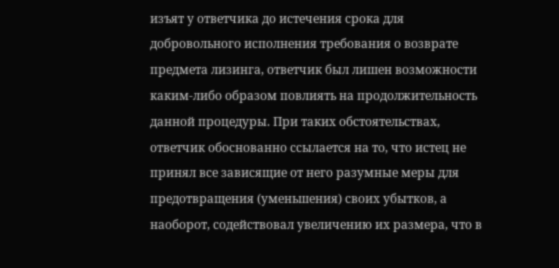изъят у ответчика до истечения срока для добровольного исполнения требования о возврате предмета лизинга, ответчик был лишен возможности каким-либо образом повлиять на продолжительность данной процедуры. При таких обстоятельствах, ответчик обоснованно ссылается на то, что истец не принял все зависящие от него разумные меры для предотвращения (уменьшения) своих убытков, а наоборот, содействовал увеличению их размера, что в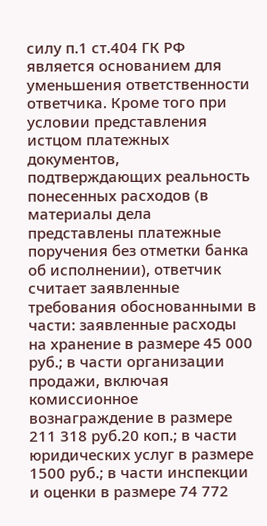силу п.1 ст.404 ГК РФ является основанием для уменьшения ответственности ответчика. Кроме того при условии представления истцом платежных документов, подтверждающих реальность понесенных расходов (в материалы дела представлены платежные поручения без отметки банка об исполнении), ответчик считает заявленные требования обоснованными в части: заявленные расходы на хранение в размере 45 000 руб.; в части организации продажи, включая комиссионное вознаграждение в размере 211 318 руб.20 коп.; в части юридических услуг в размере 1500 руб.; в части инспекции и оценки в размере 74 772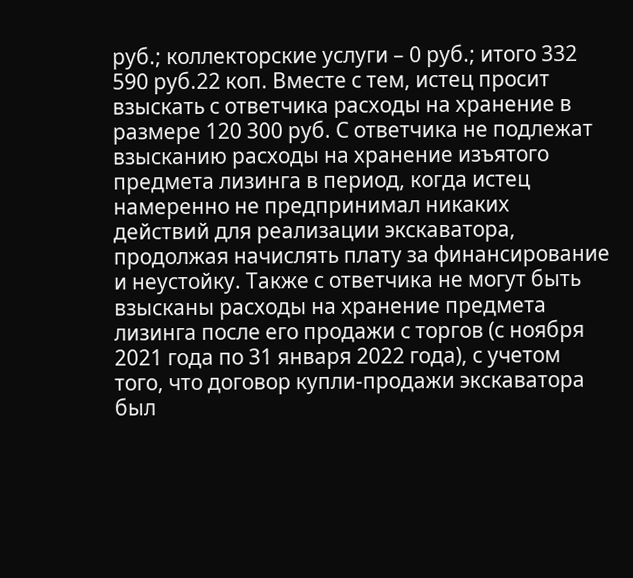руб.; коллекторские услуги – 0 руб.; итого 332 590 руб.22 коп. Вместе с тем, истец просит взыскать с ответчика расходы на хранение в размере 120 300 руб. С ответчика не подлежат взысканию расходы на хранение изъятого предмета лизинга в период, когда истец намеренно не предпринимал никаких действий для реализации экскаватора, продолжая начислять плату за финансирование и неустойку. Также с ответчика не могут быть взысканы расходы на хранение предмета лизинга после его продажи с торгов (с ноября 2021 года по 31 января 2022 года), с учетом того, что договор купли-продажи экскаватора был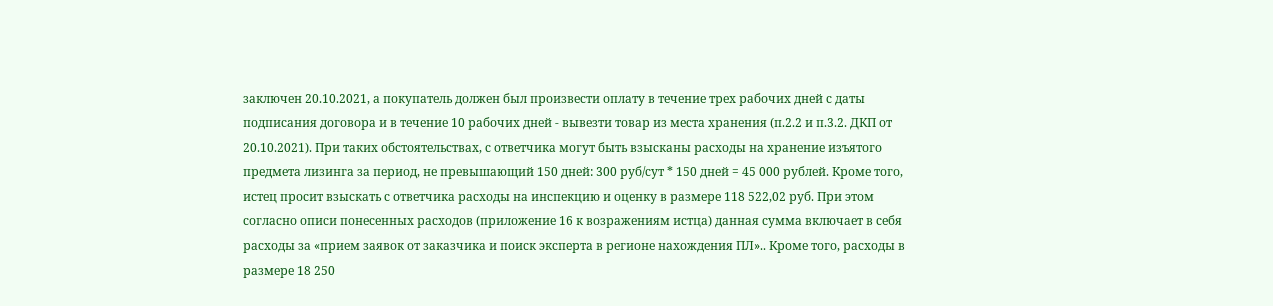заключен 20.10.2021, а покупатель должен был произвести оплату в течение трех рабочих дней с даты подписания договора и в течение 10 рабочих дней - вывезти товар из места хранения (п.2.2 и п.3.2. ДКП от 20.10.2021). При таких обстоятельствах, с ответчика могут быть взысканы расходы на хранение изъятого предмета лизинга за период, не превышающий 150 дней: 300 руб/сут * 150 дней = 45 000 рублей. Кроме того, истец просит взыскать с ответчика расходы на инспекцию и оценку в размере 118 522,02 руб. При этом согласно описи понесенных расходов (приложение 16 к возражениям истца) данная сумма включает в себя расходы за «прием заявок от заказчика и поиск эксперта в регионе нахождения ПЛ».. Кроме того, расходы в размере 18 250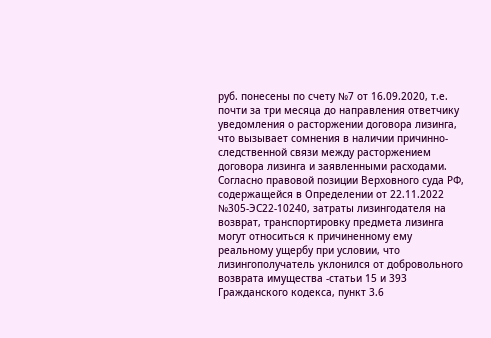руб. понесены по счету №7 от 16.09.2020, т.е. почти за три месяца до направления ответчику уведомления о расторжении договора лизинга, что вызывает сомнения в наличии причинно-следственной связи между расторжением договора лизинга и заявленными расходами. Согласно правовой позиции Верховного суда РФ, содержащейся в Определении от 22.11.2022 №305-ЭС22-10240, затраты лизингодателя на возврат, транспортировку предмета лизинга могут относиться к причиненному ему реальному ущербу при условии, что лизингополучатель уклонился от добровольного возврата имущества -статьи 15 и 393 Гражданского кодекса, пункт 3.6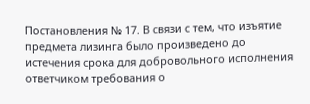Постановления № 17. В связи с тем, что изъятие предмета лизинга было произведено до истечения срока для добровольного исполнения ответчиком требования о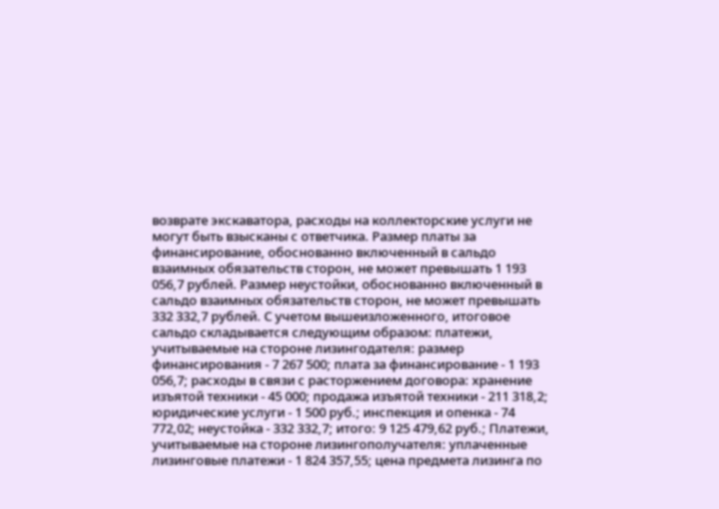возврате экскаватора, расходы на коллекторские услуги не могут быть взысканы с ответчика. Размер платы за финансирование, обоснованно включенный в сальдо взаимных обязательств сторон, не может превышать 1 193 056,7 рублей. Размер неустойки, обоснованно включенный в сальдо взаимных обязательств сторон, не может превышать 332 332,7 рублей. С учетом вышеизложенного, итоговое сальдо складывается следующим образом: платежи, учитываемые на стороне лизингодателя: размер финансирования - 7 267 500; плата за финансирование - 1 193 056,7; расходы в связи с расторжением договора: хранение изъятой техники - 45 000; продажа изъятой техники - 211 318,2; юридические услуги - 1 500 руб.; инспекция и опенка - 74 772,02; неустойка - 332 332,7; итого: 9 125 479,62 руб.; Платежи, учитываемые на стороне лизингополучателя: уплаченные лизинговые платежи - 1 824 357,55; цена предмета лизинга по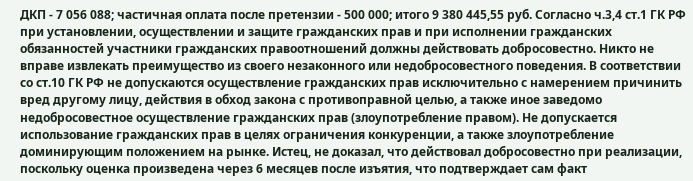ДКП - 7 056 088; частичная оплата после претензии - 500 000; итого 9 380 445,55 руб. Согласно ч.3,4 ст.1 ГК РФ при установлении, осуществлении и защите гражданских прав и при исполнении гражданских обязанностей участники гражданских правоотношений должны действовать добросовестно. Никто не вправе извлекать преимущество из своего незаконного или недобросовестного поведения. В соответствии со ст.10 ГК РФ не допускаются осуществление гражданских прав исключительно с намерением причинить вред другому лицу, действия в обход закона с противоправной целью, а также иное заведомо недобросовестное осуществление гражданских прав (злоупотребление правом). Не допускается использование гражданских прав в целях ограничения конкуренции, а также злоупотребление доминирующим положением на рынке. Истец, не доказал, что действовал добросовестно при реализации, поскольку оценка произведена через 6 месяцев после изъятия, что подтверждает сам факт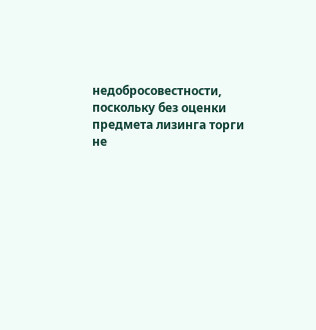недобросовестности, поскольку без оценки предмета лизинга торги не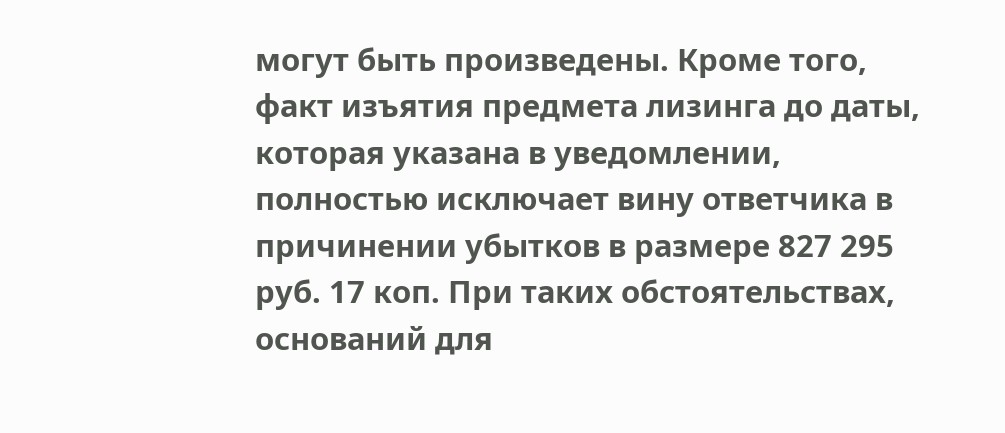могут быть произведены. Кроме того, факт изъятия предмета лизинга до даты, которая указана в уведомлении, полностью исключает вину ответчика в причинении убытков в размере 827 295 руб. 17 коп. При таких обстоятельствах, оснований для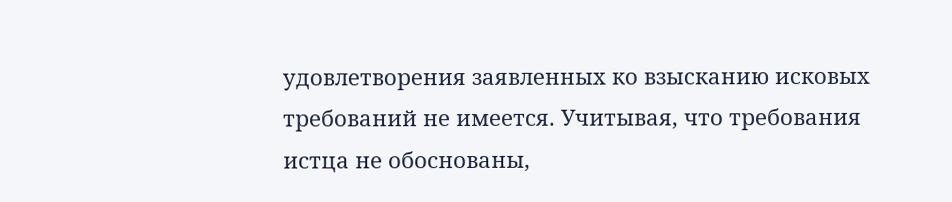удовлетворения заявленных ко взысканию исковых требований не имеется. Учитывая, что требования истца не обоснованы,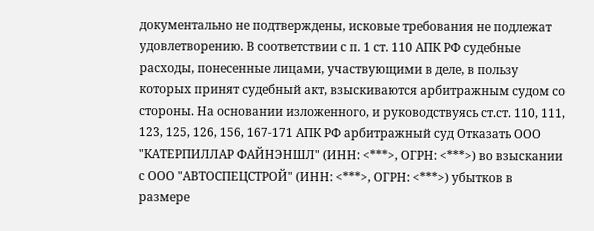документально не подтверждены, исковые требования не подлежат удовлетворению. В соответствии с п. 1 ст. 110 АПК РФ судебные расходы, понесенные лицами, участвующими в деле, в пользу которых принят судебный акт, взыскиваются арбитражным судом со стороны. На основании изложенного, и руководствуясь ст.ст. 110, 111, 123, 125, 126, 156, 167-171 АПК РФ арбитражный суд Отказать ООО "КАТЕРПИЛЛАР ФАЙНЭНШЛ" (ИНН: <***>, ОГРН: <***>) во взыскании с ООО "АВТОСПЕЦСТРОЙ" (ИНН: <***>, ОГРН: <***>) убытков в размере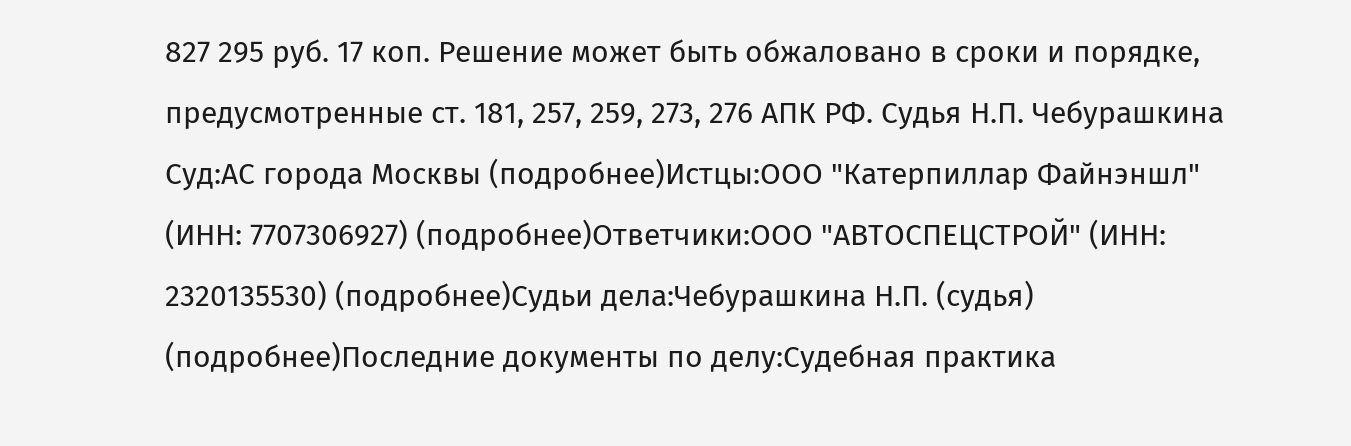827 295 руб. 17 коп. Решение может быть обжаловано в сроки и порядке, предусмотренные ст. 181, 257, 259, 273, 276 АПК РФ. Судья Н.П. Чебурашкина Суд:АС города Москвы (подробнее)Истцы:ООО "Катерпиллар Файнэншл" (ИНН: 7707306927) (подробнее)Ответчики:ООО "АВТОСПЕЦСТРОЙ" (ИНН: 2320135530) (подробнее)Судьи дела:Чебурашкина Н.П. (судья) (подробнее)Последние документы по делу:Судебная практика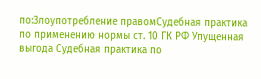по:Злоупотребление правомСудебная практика по применению нормы ст. 10 ГК РФ Упущенная выгода Судебная практика по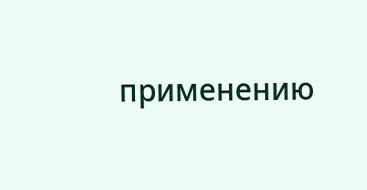применению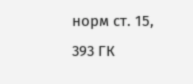норм ст. 15, 393 ГК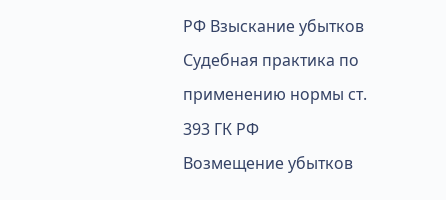РФ Взыскание убытков Судебная практика по применению нормы ст. 393 ГК РФ
Возмещение убытков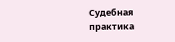Судебная практика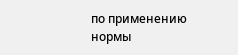по применению нормы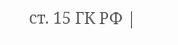ст. 15 ГК РФ |